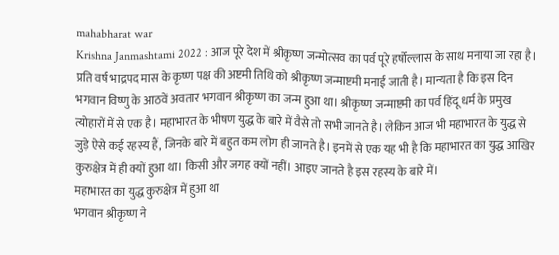mahabharat war
Krishna Janmashtami 2022 : आज पूरे देश में श्रीकृष्ण जन्मोत्सव का पर्व पूरे हर्षोल्लास के साथ मनाया जा रहा है। प्रति वर्ष भाद्रपद मास के कृष्ण पक्ष की अष्टमी तिथि को श्रीकृष्ण जन्माष्टमी मनाई जाती है। मान्यता है कि इस दिन भगवान विष्णु के आठवें अवतार भगवान श्रीकृष्ण का जन्म हुआ था। श्रीकृष्ण जन्माष्टमी का पर्व हिंदू धर्म के प्रमुख त्योहारों में से एक है। महाभारत के भीषण युद्ध के बारे में वैसे तो सभी जानते है। लेकिन आज भी महाभारत के युद्ध से जुड़े ऐसे कई रहस्य हैं, जिनके बारे में बहुत कम लोग ही जानते है। इनमें से एक यह भी है कि महाभारत का युद्ध आखिर कुरुक्षेत्र में ही क्यों हुआ था। किसी और जगह क्यों नहीं। आइए जानते है इस रहस्य के बारे में।
महाभारत का युद्ध कुरुक्षेत्र में हुआ था
भगवान श्रीकृष्ण ने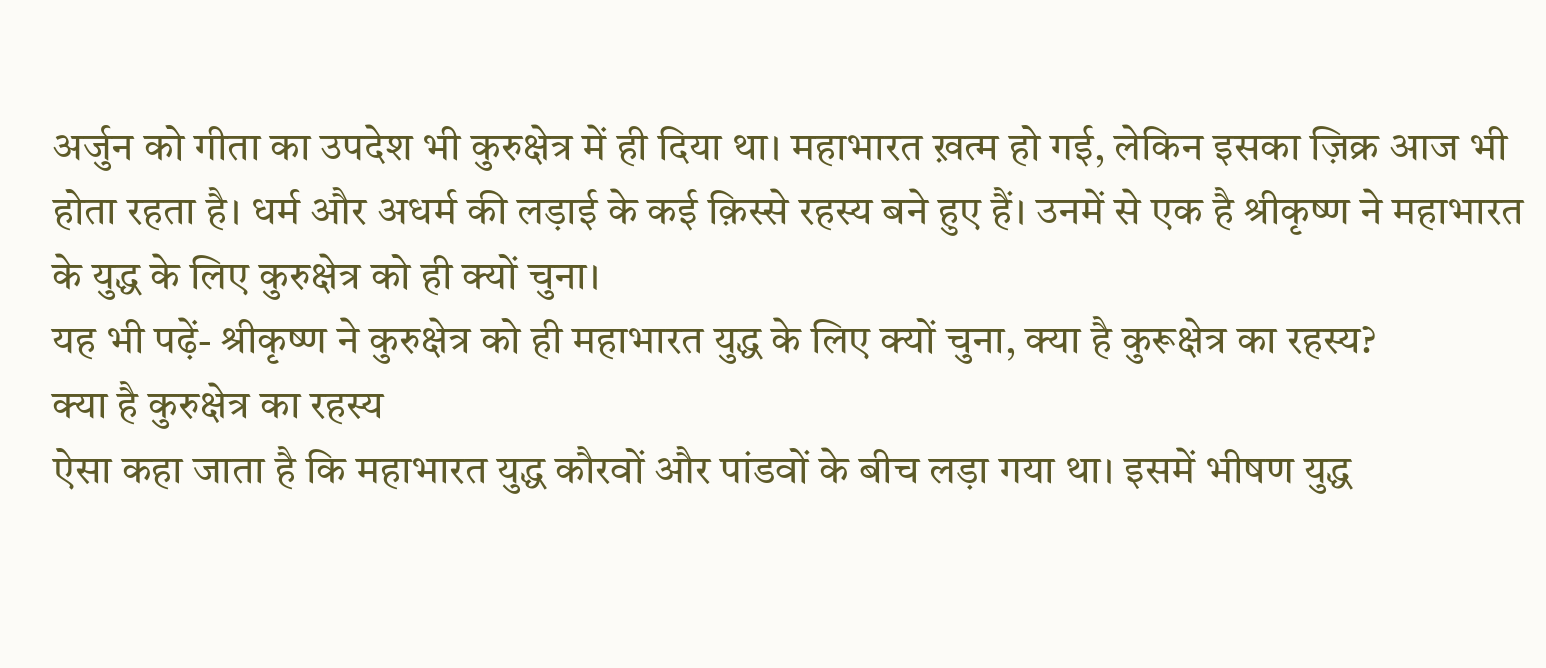अर्जुन को गीता का उपदेश भी कुरुक्षेत्र में ही दिया था। महाभारत ख़त्म हो गई, लेकिन इसका ज़िक्र आज भी होता रहता है। धर्म और अधर्म की लड़ाई के कई क़िस्से रहस्य बने हुए हैं। उनमें से एक है श्रीकृष्ण ने महाभारत के युद्ध के लिए कुरुक्षेत्र को ही क्यों चुना।
यह भी पढ़ें- श्रीकृष्ण ने कुरुक्षेत्र को ही महाभारत युद्ध के लिए क्यों चुना, क्या है कुरूक्षेत्र का रहस्य?
क्या है कुरुक्षेत्र का रहस्य
ऐसा कहा जाता है कि महाभारत युद्ध कौरवों और पांडवों के बीच लड़ा गया था। इसमें भीषण युद्ध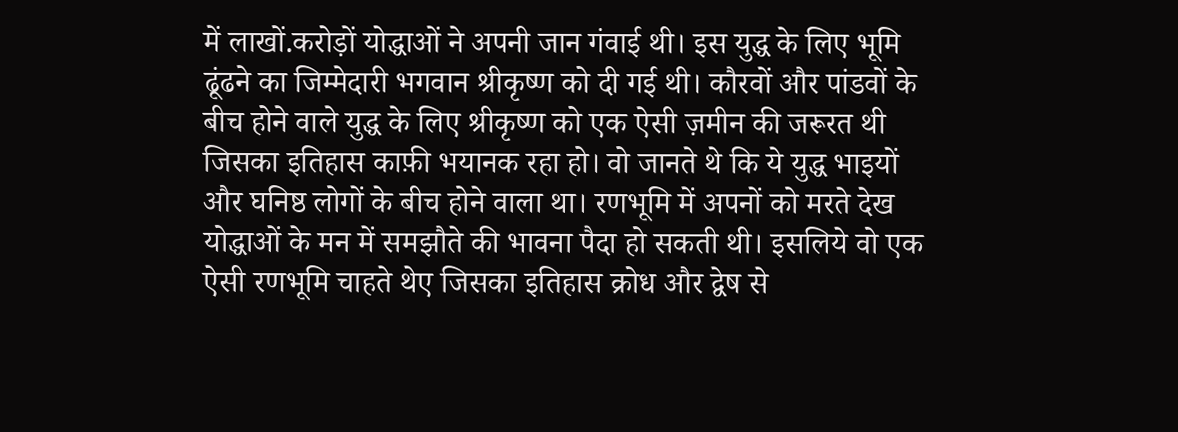में लाखों.करोड़ों योद्धाओं ने अपनी जान गंवाई थी। इस युद्ध के लिए भूमि ढूंढने का जिम्मेदारी भगवान श्रीकृष्ण को दी गई थी। कौरवों और पांडवों के बीच होने वाले युद्ध के लिए श्रीकृष्ण को एक ऐसी ज़मीन की जरूरत थी जिसका इतिहास काफ़ी भयानक रहा हो। वो जानते थे कि ये युद्ध भाइयों और घनिष्ठ लोगों के बीच होने वाला था। रणभूमि में अपनों को मरते देख योद्धाओं के मन में समझौते की भावना पैदा हो सकती थी। इसलिये वो एक ऐसी रणभूमि चाहते थेए जिसका इतिहास क्रोध और द्वेष से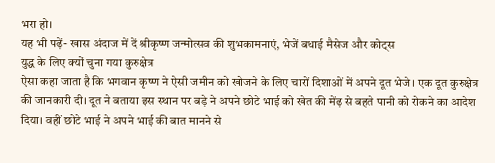भरा हो।
यह भी पढ़ें- खास अंदाज में दें श्रीकृष्ण जन्मोत्सव की शुभकामनाएं, भेजें बधाई मैसेज और कोट्स
युद्ध के लिए क्यों चुना गया कुरुक्षेत्र
ऐसा कहा जाता है कि भगवान कृष्ण ने ऐसी जमीन को खोजने के लिए चारों दिशाओं में अपने दूत भेजे। एक दूत कुरुक्षेत्र की जानकारी दी। दूत ने बताया इस स्थान पर बड़े ने अपने छोटे भाई को खेत की मेंढ़ से बहते पानी को रोकने का आदेश दिया। वहीं छोटे भाई ने अपने भाई की बात मानने से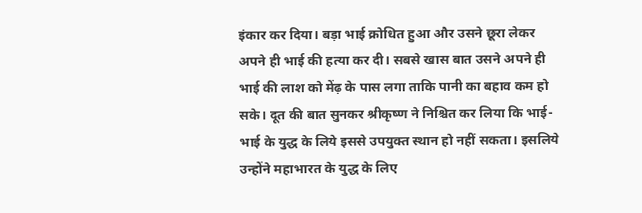इंकार कर दिया। बड़ा भाई क्रोधित हुआ और उसने छूरा लेकर अपने ही भाई की हत्या कर दी। सबसे खास बात उसने अपने ही भाई की लाश को मेंढ़ के पास लगा ताकि पानी का बहाव कम हो सके। दूत की बात सुनकर श्रीकृष्ण ने निश्चित कर लिया कि भाई-भाई के युद्ध के लिये इससे उपयुक्त स्थान हो नहीं सकता। इसलिये उन्होंने महाभारत के युद्ध के लिए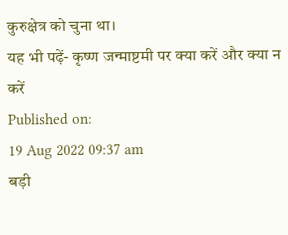कुरुक्षेत्र को चुना था।
यह भी पढ़ें- कृष्ण जन्माष्टमी पर क्या करें और क्या न करें
Published on:
19 Aug 2022 09:37 am
बड़ी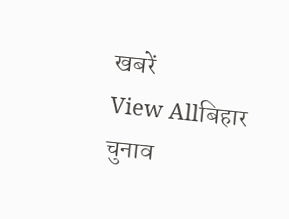खबरें
View Allबिहार चुनाव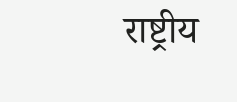राष्ट्रीय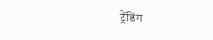ट्रेंडिंग